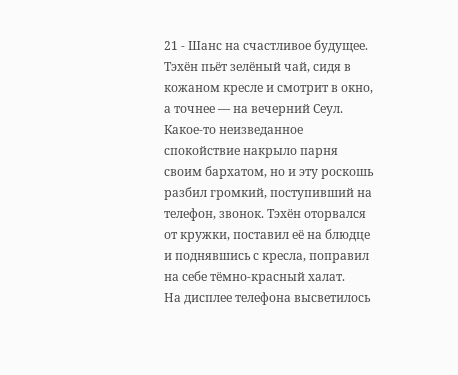21 - Шанс на счастливое будущее.
Тэхён пьёт зелёный чай, сидя в кожаном кресле и смотрит в окно, а точнее — на вечерний Сеул.
Какое-то неизведанное спокойствие накрыло парня своим бархатом, но и эту роскошь разбил громкий, поступивший на телефон, звонок. Тэхён оторвался от кружки, поставил её на блюдце и поднявшись с кресла, поправил на себе тёмно-красный халат.
На дисплее телефона высветилось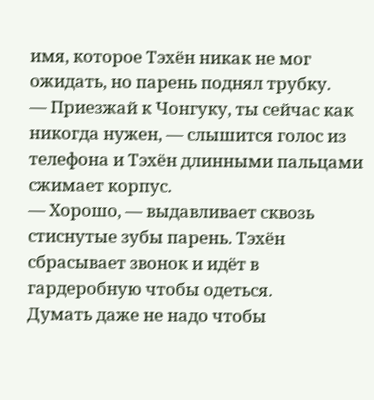имя, которое Тэхён никак не мог ожидать, но парень поднял трубку.
— Приезжай к Чонгуку, ты сейчас как никогда нужен, — слышится голос из телефона и Тэхён длинными пальцами сжимает корпус.
— Хорошо, — выдавливает сквозь стиснутые зубы парень. Тэхён сбрасывает звонок и идёт в гардеробную чтобы одеться.
Думать даже не надо чтобы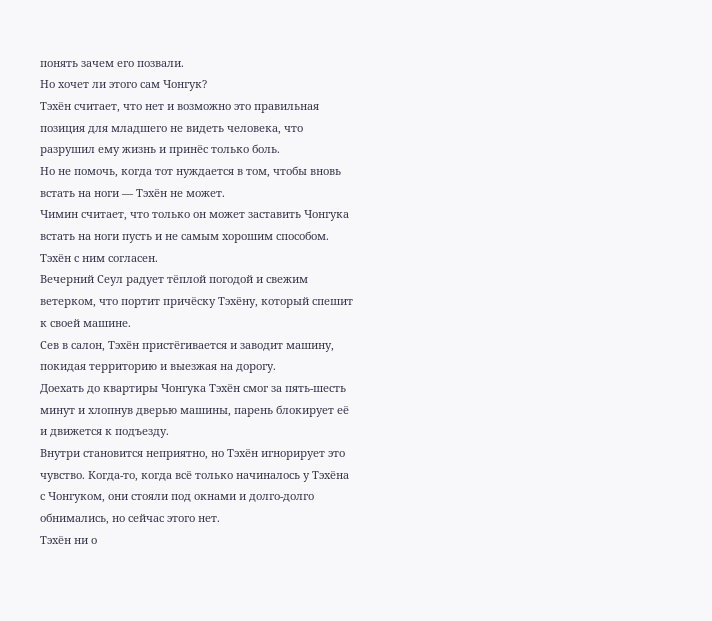понять зачем его позвали.
Но хочет ли этого сам Чонгук?
Тэхён считает, что нет и возможно это правильная позиция для младшего не видеть человека, что разрушил ему жизнь и принёс только боль.
Но не помочь, когда тот нуждается в том, чтобы вновь встать на ноги — Тэхён не может.
Чимин считает, что только он может заставить Чонгука встать на ноги пусть и не самым хорошим способом. Тэхён с ним согласен.
Вечерний Сеул радует тёплой погодой и свежим ветерком, что портит причёску Тэхёну, который спешит к своей машине.
Сев в салон, Тэхён пристёгивается и заводит машину, покидая территорию и выезжая на дорогу.
Доехать до квартиры Чонгука Тэхён смог за пять-шесть минут и хлопнув дверью машины, парень блокирует её и движется к подъезду.
Внутри становится неприятно, но Тэхён игнорирует это чувство. Когда-то, когда всё только начиналось у Тэхёна с Чонгуком, они стояли под окнами и долго-долго обнимались, но сейчас этого нет.
Тэхён ни о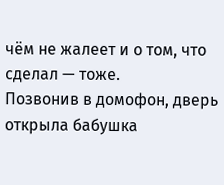чём не жалеет и о том, что сделал — тоже.
Позвонив в домофон, дверь открыла бабушка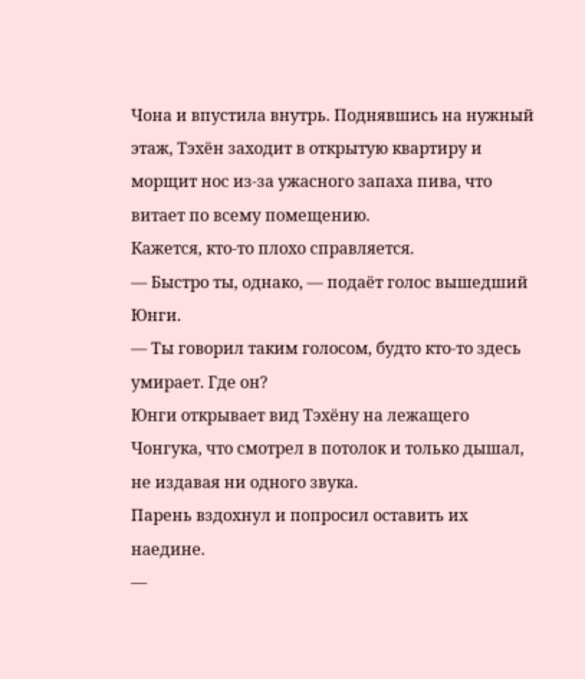Чона и впустила внутрь. Поднявшись на нужный этаж, Тэхён заходит в открытую квартиру и морщит нос из-за ужасного запаха пива, что витает по всему помещению.
Кажется, кто-то плохо справляется.
— Быстро ты, однако, — подаёт голос вышедший Юнги.
— Ты говорил таким голосом, будто кто-то здесь умирает. Где он?
Юнги открывает вид Тэхёну на лежащего Чонгука, что смотрел в потолок и только дышал, не издавая ни одного звука.
Парень вздохнул и попросил оставить их наедине.
—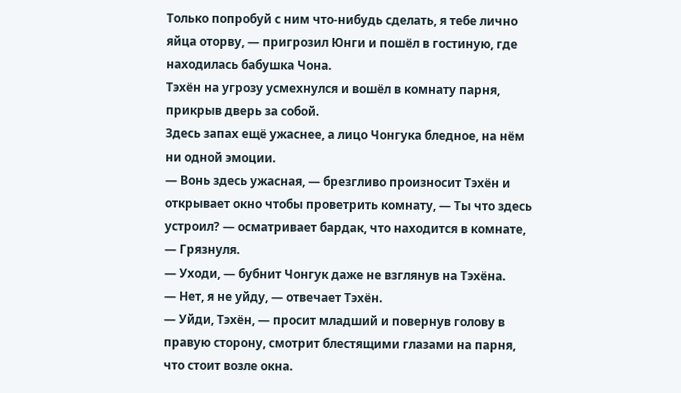Только попробуй с ним что-нибудь сделать, я тебе лично яйца оторву, — пригрозил Юнги и пошёл в гостиную, где находилась бабушка Чона.
Тэхён на угрозу усмехнулся и вошёл в комнату парня, прикрыв дверь за собой.
Здесь запах ещё ужаснее, а лицо Чонгука бледное, на нём ни одной эмоции.
— Вонь здесь ужасная, — брезгливо произносит Тэхён и открывает окно чтобы проветрить комнату, — Ты что здесь устроил? — осматривает бардак, что находится в комнате, — Грязнуля.
— Уходи, — бубнит Чонгук даже не взглянув на Тэхёна.
— Нет, я не уйду, — отвечает Тэхён.
— Уйди, Тэхён, — просит младший и повернув голову в правую сторону, смотрит блестящими глазами на парня, что стоит возле окна.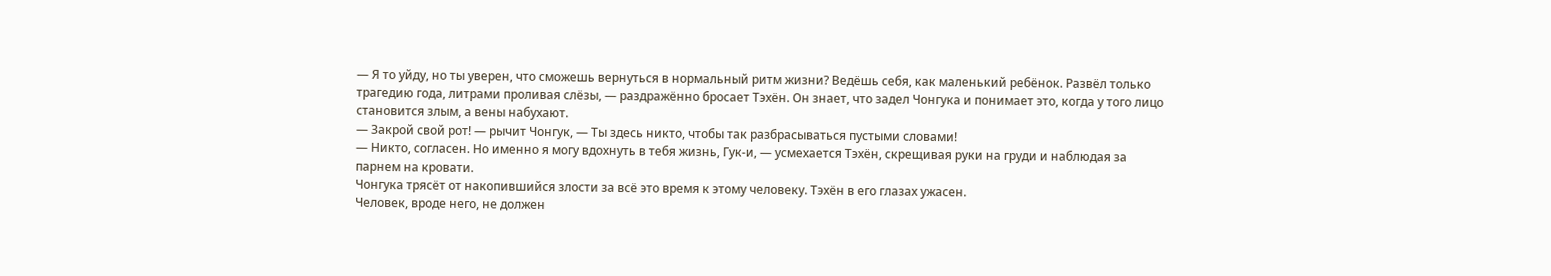— Я то уйду, но ты уверен, что сможешь вернуться в нормальный ритм жизни? Ведёшь себя, как маленький ребёнок. Развёл только трагедию года, литрами проливая слёзы, — раздражённо бросает Тэхён. Он знает, что задел Чонгука и понимает это, когда у того лицо становится злым, а вены набухают.
— Закрой свой рот! — рычит Чонгук, — Ты здесь никто, чтобы так разбрасываться пустыми словами!
— Никто, согласен. Но именно я могу вдохнуть в тебя жизнь, Гук-и, — усмехается Тэхён, скрещивая руки на груди и наблюдая за парнем на кровати.
Чонгука трясёт от накопившийся злости за всё это время к этому человеку. Тэхён в его глазах ужасен.
Человек, вроде него, не должен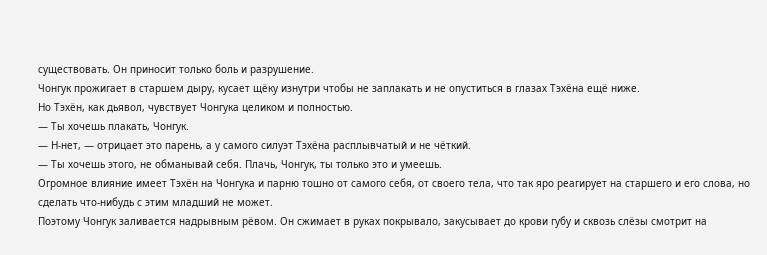существовать. Он приносит только боль и разрушение.
Чонгук прожигает в старшем дыру, кусает щёку изнутри чтобы не заплакать и не опуститься в глазах Тэхёна ещё ниже.
Но Тэхён, как дьявол, чувствует Чонгука целиком и полностью.
— Ты хочешь плакать, Чонгук.
— Н-нет, — отрицает это парень, а у самого силуэт Тэхёна расплывчатый и не чёткий.
— Ты хочешь этого, не обманывай себя. Плачь, Чонгук, ты только это и умеешь.
Огромное влияние имеет Тэхён на Чонгука и парню тошно от самого себя, от своего тела, что так яро реагирует на старшего и его слова, но сделать что-нибудь с этим младший не может.
Поэтому Чонгук заливается надрывным рёвом. Он сжимает в руках покрывало, закусывает до крови губу и сквозь слёзы смотрит на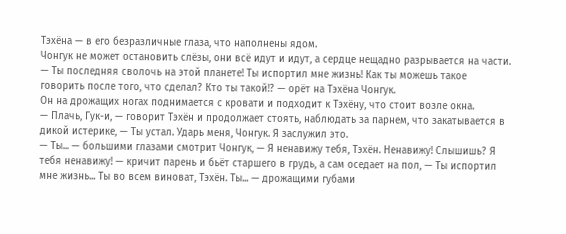Тэхёна — в его безразличные глаза, что наполнены ядом.
Чонгук не может остановить слёзы, они всё идут и идут, а сердце нещадно разрывается на части.
— Ты последняя сволочь на этой планете! Ты испортил мне жизнь! Как ты можешь такое говорить после того, что сделал? Кто ты такой!? — орёт на Тэхёна Чонгук.
Он на дрожащих ногах поднимается с кровати и подходит к Тэхёну, что стоит возле окна.
— Плачь, Гук-и, — говорит Тэхён и продолжает стоять, наблюдать за парнем, что закатывается в дикой истерике, — Ты устал. Ударь меня, Чонгук. Я заслужил это.
— Ты... — большими глазами смотрит Чонгук, — Я ненавижу тебя, Тэхён. Ненавижу! Слышишь? Я тебя ненавижу! — кричит парень и бьёт старшего в грудь, а сам оседает на пол, — Ты испортил мне жизнь... Ты во всем виноват, Тэхён. Ты... — дрожащими губами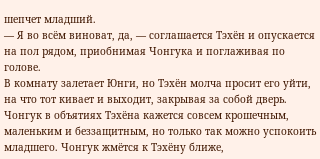шепчет младший.
— Я во всём виноват, да, — соглашается Тэхён и опускается на пол рядом, приобнимая Чонгука и поглаживая по голове.
В комнату залетает Юнги, но Тэхён молча просит его уйти, на что тот кивает и выходит, закрывая за собой дверь.
Чонгук в объятиях Тэхёна кажется совсем крошечным, маленьким и беззащитным, но только так можно успокоить младшего. Чонгук жмётся к Тэхёну ближе,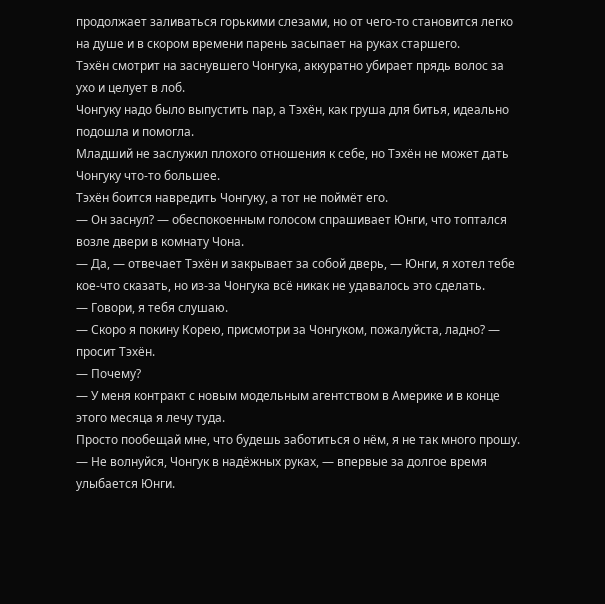продолжает заливаться горькими слезами, но от чего-то становится легко на душе и в скором времени парень засыпает на руках старшего.
Тэхён смотрит на заснувшего Чонгука, аккуратно убирает прядь волос за ухо и целует в лоб.
Чонгуку надо было выпустить пар, а Тэхён, как груша для битья, идеально подошла и помогла.
Младший не заслужил плохого отношения к себе, но Тэхён не может дать Чонгуку что-то большее.
Тэхён боится навредить Чонгуку, а тот не поймёт его.
— Он заснул? — обеспокоенным голосом спрашивает Юнги, что топтался возле двери в комнату Чона.
— Да, — отвечает Тэхён и закрывает за собой дверь, — Юнги, я хотел тебе кое-что сказать, но из-за Чонгука всё никак не удавалось это сделать.
— Говори, я тебя слушаю.
— Скоро я покину Корею, присмотри за Чонгуком, пожалуйста, ладно? — просит Тэхён.
— Почему?
— У меня контракт с новым модельным агентством в Америке и в конце этого месяца я лечу туда.
Просто пообещай мне, что будешь заботиться о нём, я не так много прошу.
— Не волнуйся, Чонгук в надёжных руках, — впервые за долгое время улыбается Юнги.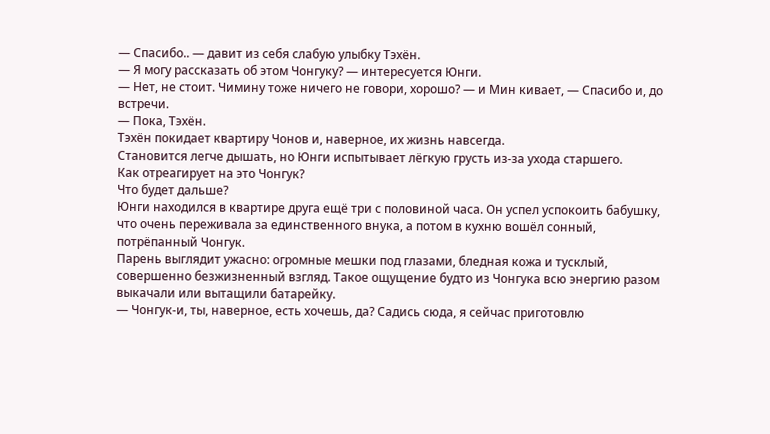— Спасибо.. — давит из себя слабую улыбку Тэхён.
— Я могу рассказать об этом Чонгуку? — интересуется Юнги.
— Нет, не стоит. Чимину тоже ничего не говори, хорошо? — и Мин кивает, — Спасибо и, до встречи.
— Пока, Тэхён.
Тэхён покидает квартиру Чонов и, наверное, их жизнь навсегда.
Становится легче дышать, но Юнги испытывает лёгкую грусть из-за ухода старшего.
Как отреагирует на это Чонгук?
Что будет дальше?
Юнги находился в квартире друга ещё три с половиной часа. Он успел успокоить бабушку, что очень переживала за единственного внука, а потом в кухню вошёл сонный, потрёпанный Чонгук.
Парень выглядит ужасно: огромные мешки под глазами, бледная кожа и тусклый, совершенно безжизненный взгляд. Такое ощущение будто из Чонгука всю энергию разом выкачали или вытащили батарейку.
— Чонгук-и, ты, наверное, есть хочешь, да? Садись сюда, я сейчас приготовлю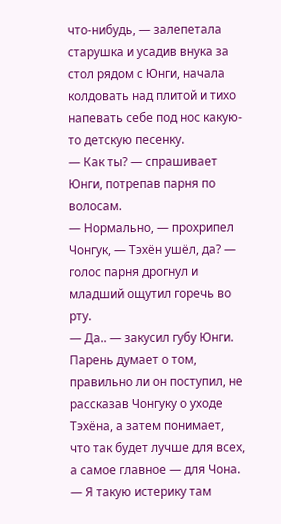что-нибудь, — залепетала старушка и усадив внука за стол рядом с Юнги, начала колдовать над плитой и тихо напевать себе под нос какую-то детскую песенку.
— Как ты? — спрашивает Юнги, потрепав парня по волосам.
— Нормально, — прохрипел Чонгук, — Тэхён ушёл, да? — голос парня дрогнул и младший ощутил горечь во рту.
— Да.. — закусил губу Юнги. Парень думает о том, правильно ли он поступил, не рассказав Чонгуку о уходе Тэхёна, а затем понимает, что так будет лучше для всех, а самое главное — для Чона.
— Я такую истерику там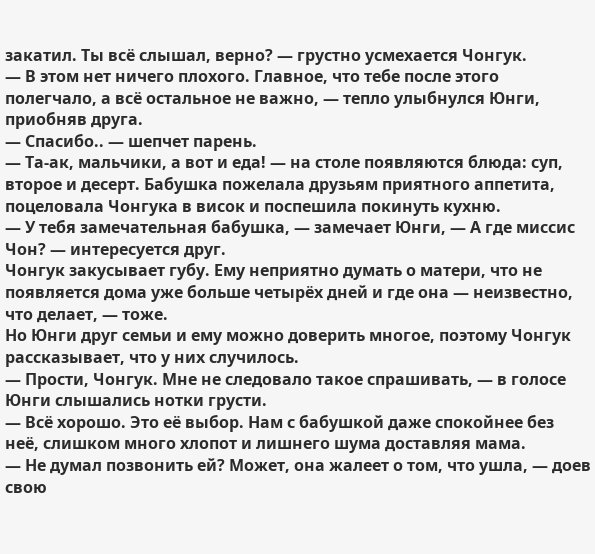закатил. Ты всё слышал, верно? — грустно усмехается Чонгук.
— В этом нет ничего плохого. Главное, что тебе после этого полегчало, а всё остальное не важно, — тепло улыбнулся Юнги, приобняв друга.
— Спасибо.. — шепчет парень.
— Та-ак, мальчики, а вот и еда! — на столе появляются блюда: суп, второе и десерт. Бабушка пожелала друзьям приятного аппетита, поцеловала Чонгука в висок и поспешила покинуть кухню.
— У тебя замечательная бабушка, — замечает Юнги, — А где миссис Чон? — интересуется друг.
Чонгук закусывает губу. Ему неприятно думать о матери, что не появляется дома уже больше четырёх дней и где она — неизвестно, что делает, — тоже.
Но Юнги друг семьи и ему можно доверить многое, поэтому Чонгук рассказывает, что у них случилось.
— Прости, Чонгук. Мне не следовало такое спрашивать, — в голосе Юнги слышались нотки грусти.
— Всё хорошо. Это её выбор. Нам с бабушкой даже спокойнее без неё, слишком много хлопот и лишнего шума доставляя мама.
— Не думал позвонить ей? Может, она жалеет о том, что ушла, — доев свою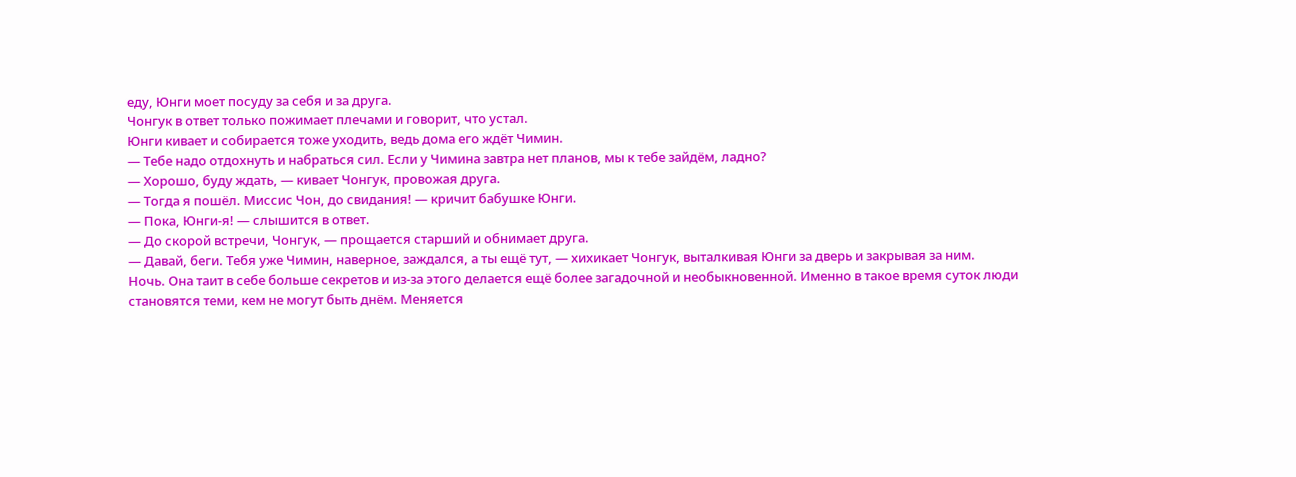еду, Юнги моет посуду за себя и за друга.
Чонгук в ответ только пожимает плечами и говорит, что устал.
Юнги кивает и собирается тоже уходить, ведь дома его ждёт Чимин.
— Тебе надо отдохнуть и набраться сил. Если у Чимина завтра нет планов, мы к тебе зайдём, ладно?
— Хорошо, буду ждать, — кивает Чонгук, провожая друга.
— Тогда я пошёл. Миссис Чон, до свидания! — кричит бабушке Юнги.
— Пока, Юнги-я! — слышится в ответ.
— До скорой встречи, Чонгук, — прощается старший и обнимает друга.
— Давай, беги. Тебя уже Чимин, наверное, заждался, а ты ещё тут, — хихикает Чонгук, выталкивая Юнги за дверь и закрывая за ним.
Ночь. Она таит в себе больше секретов и из-за этого делается ещё более загадочной и необыкновенной. Именно в такое время суток люди становятся теми, кем не могут быть днём. Меняется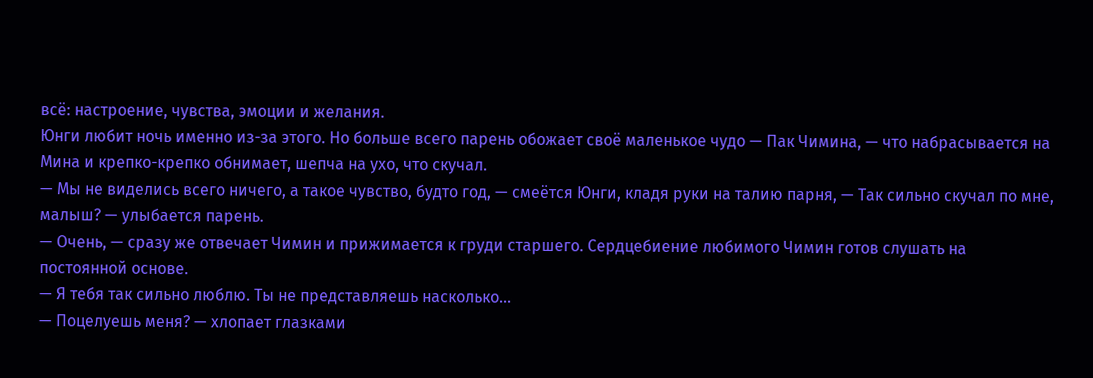всё: настроение, чувства, эмоции и желания.
Юнги любит ночь именно из-за этого. Но больше всего парень обожает своё маленькое чудо — Пак Чимина, — что набрасывается на Мина и крепко-крепко обнимает, шепча на ухо, что скучал.
— Мы не виделись всего ничего, а такое чувство, будто год, — смеётся Юнги, кладя руки на талию парня, — Так сильно скучал по мне, малыш? — улыбается парень.
— Очень, — сразу же отвечает Чимин и прижимается к груди старшего. Сердцебиение любимого Чимин готов слушать на постоянной основе.
— Я тебя так сильно люблю. Ты не представляешь насколько...
— Поцелуешь меня? — хлопает глазками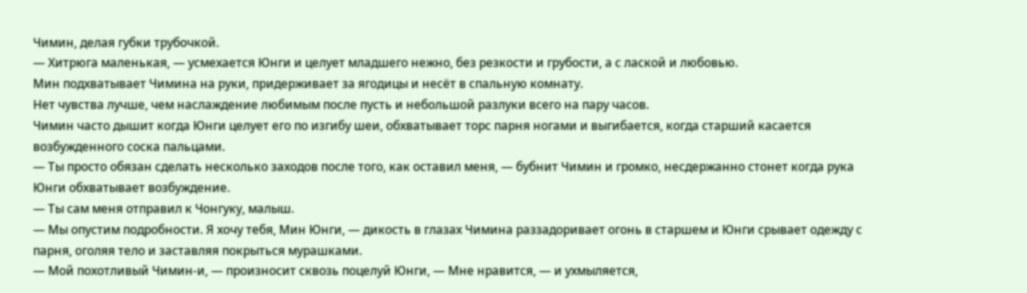Чимин, делая губки трубочкой.
— Хитрюга маленькая, — усмехается Юнги и целует младшего нежно, без резкости и грубости, а с лаской и любовью.
Мин подхватывает Чимина на руки, придерживает за ягодицы и несёт в спальную комнату.
Нет чувства лучше, чем наслаждение любимым после пусть и небольшой разлуки всего на пару часов.
Чимин часто дышит когда Юнги целует его по изгибу шеи, обхватывает торс парня ногами и выгибается, когда старший касается возбужденного соска пальцами.
— Ты просто обязан сделать несколько заходов после того, как оставил меня, — бубнит Чимин и громко, несдержанно стонет когда рука Юнги обхватывает возбуждение.
— Ты сам меня отправил к Чонгуку, малыш.
— Мы опустим подробности. Я хочу тебя, Мин Юнги, — дикость в глазах Чимина раззадоривает огонь в старшем и Юнги срывает одежду с парня, оголяя тело и заставляя покрыться мурашками.
— Мой похотливый Чимин-и, — произносит сквозь поцелуй Юнги, — Мне нравится, — и ухмыляется,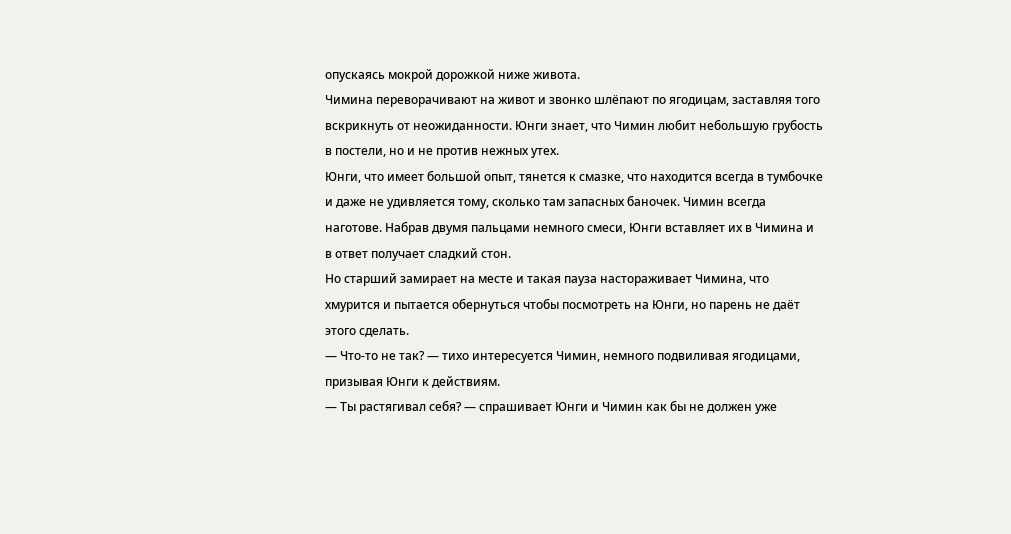опускаясь мокрой дорожкой ниже живота.
Чимина переворачивают на живот и звонко шлёпают по ягодицам, заставляя того вскрикнуть от неожиданности. Юнги знает, что Чимин любит небольшую грубость в постели, но и не против нежных утех.
Юнги, что имеет большой опыт, тянется к смазке, что находится всегда в тумбочке и даже не удивляется тому, сколько там запасных баночек. Чимин всегда наготове. Набрав двумя пальцами немного смеси, Юнги вставляет их в Чимина и в ответ получает сладкий стон.
Но старший замирает на месте и такая пауза настораживает Чимина, что хмурится и пытается обернуться чтобы посмотреть на Юнги, но парень не даёт этого сделать.
— Что-то не так? — тихо интересуется Чимин, немного подвиливая ягодицами, призывая Юнги к действиям.
— Ты растягивал себя? — спрашивает Юнги и Чимин как бы не должен уже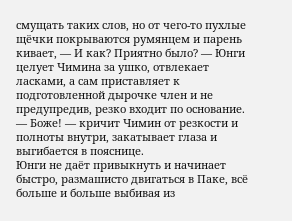смущать таких слов, но от чего-то пухлые щёчки покрываются румянцем и парень кивает, — И как? Приятно было? — Юнги целует Чимина за ушко, отвлекает ласками, а сам приставляет к подготовленной дырочке член и не предупредив, резко входит по основание.
— Боже! — кричит Чимин от резкости и полноты внутри, закатывает глаза и выгибается в пояснице.
Юнги не даёт привыкнуть и начинает быстро, размашисто двигаться в Паке, всё больше и больше выбивая из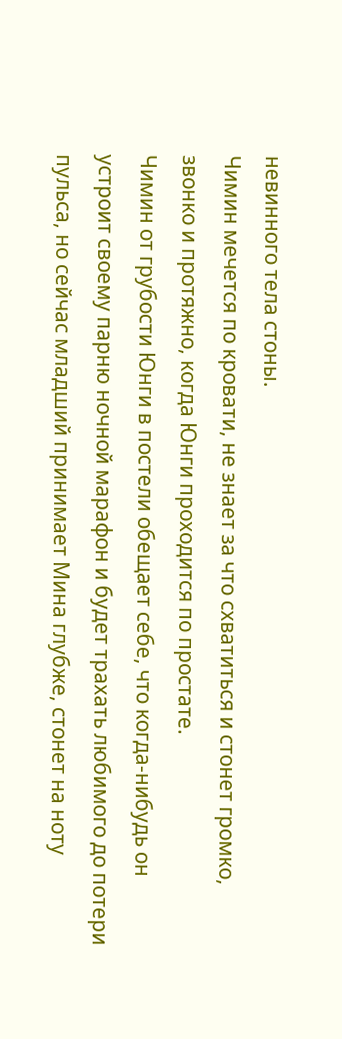невинного тела стоны.
Чимин мечется по кровати, не знает за что схватиться и стонет громко, звонко и протяжно, когда Юнги проходится по простате.
Чимин от грубости Юнги в постели обещает себе, что когда-нибудь он устроит своему парню ночной марафон и будет трахать любимого до потери пульса, но сейчас младший принимает Мина глубже, стонет на ноту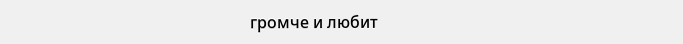громче и любит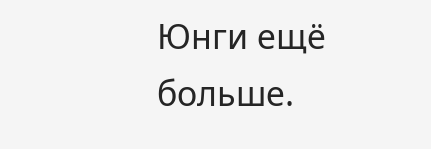Юнги ещё больше.